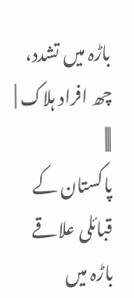باڑہ میں تشدد، چھ افراد ہلاک | |||
پاکستان کے قبائلی علاقے باڑہ میں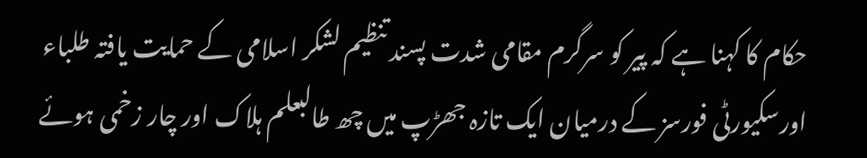حکام کا کہنا ہے کہ پیر کو سرگرم مقامی شدت پسند تنظیم لشکر اسلامی کے حمایت یافتہ طلباء اورسکیورٹی فورسز کے درمیان ایک تازہ جھڑپ میں چھ طالبعلم ہلاک اور چار زخمی ہوئے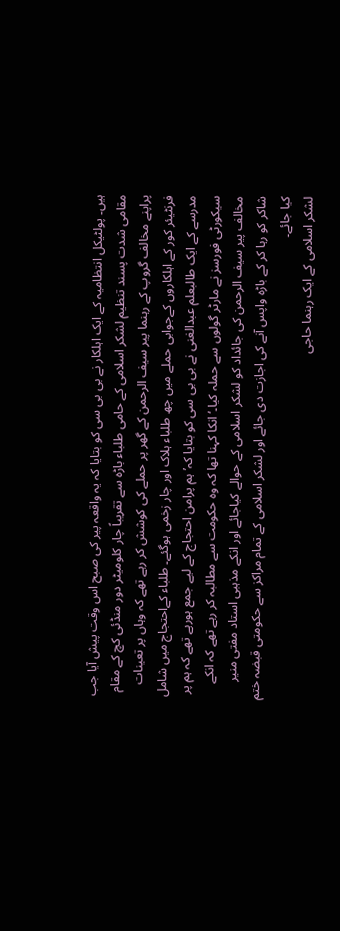ہیں۔ پولٹیکل انتظامیہ کے ایک اہلکار نے بی بی سی کو بتایا کہ یہ واقعہ پیر کی صبح اس وقت پیش آیا جب مقامی شدت پسند تنظیم لشکر اسلامی کے حامی طلباء باڑہ سے تقریباً چار کلومیٹر دور منڈئی کچ کے مقام پراپنے مخالف گروپ کے رہنما پیر سیف الرحمن کے گھر پر حملے کی کوشش کر رہے تھے کہ وہاں پر تعینات فرنٹیئر کور کے اہلکاروں کےجوابی حملے میں چھ طلباء ہلاک اور چار زخمی ہوگئے۔ طلباء کےاحتجاج میں شامل مدرسے کے ایک طالبعلم عبدالغنی نے بی بی سی کو بتایا کہ’ ہم پرامن احتجاج کے لیے جمع ہورہے تھے کہ ہم پر سیکورٹی فورسز نے مارٹر گولوں سے حملہ کیا۔‘ انکا کہنا تھا کہ وہ حکومت سے مطالبہ کر رہے تھے کہ انکے مخالف پیر سیف الرحمن کی جائداد کو لشکر اسلامی کے حوالے کیاجائے اور انکے مذہبی استاد مفتی منیر شاکر کو رہا کر کے باڑہ واپس آنے کی اجازت دی جائے اور لشکر اسلامی کے تمام مراکز سے حکومتی قبضہ ختم کیا جائے۔
لشکر اسلامی کے ایک رہنما حاجی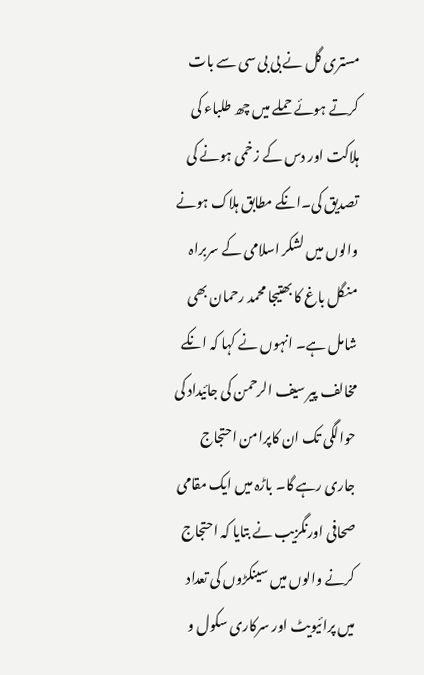مستری گل نے بی بی سی سے بات کرتے ہوئے حملے میں چھ طلباء کی ہلاکت اور دس کے زخمی ہونے کی تصدیق کی۔انکے مطابق ہلاک ہونے والوں میں لشکر اسلامی کے سربراہ منگل باغ کا بھتیجا محمد رحمان بھی شامل ہے۔ انہوں نے کہا کہ انکے مخالف پیر سیف الرحمن کی جائیداد کی حوالگی تک ان کاپرامن احتجاج جاری رہے گا۔ باڑہ میں ایک مقامی صحافی اورنگزیب نے بتایا کہ احتجاج کرنے والوں میں سینکڑوں کی تعداد میں پرائیویٹ اور سرکاری سکول و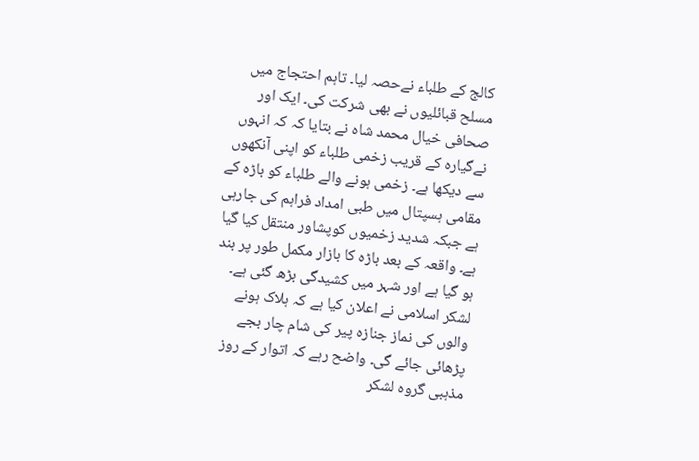کالج کے طلباء نےحصہ لیا۔ تاہم احتجاج میں مسلح قبائلیوں نے بھی شرکت کی۔ ایک اور صحافی خیال محمد شاہ نے بتایا کہ کہ انہوں نےگیارہ کے قریب زخمی طلباء کو اپنی آنکھوں سے دیکھا ہے۔ زخمی ہونے والے طلباء کو باڑہ کے مقامی ہسپتال میں طبی امداد فراہم کی جارہی ہے جبکہ شدید زخمیوں کوپشاور منتقل کیا گیا ہے۔ واقعہ کے بعد باڑہ کا بازار مکمل طور پر بند ہو گیا ہے اور شہر میں کشیدگی بڑھ گئی ہے۔ لشکر اسلامی نے اعلان کیا ہے کہ ہلاک ہونے والوں کی نماز جنازہ پیر کی شام چار بجے پڑھائی جائے گی۔ واضح رہے کہ اتوار کے روز مذہبی گروہ لشکر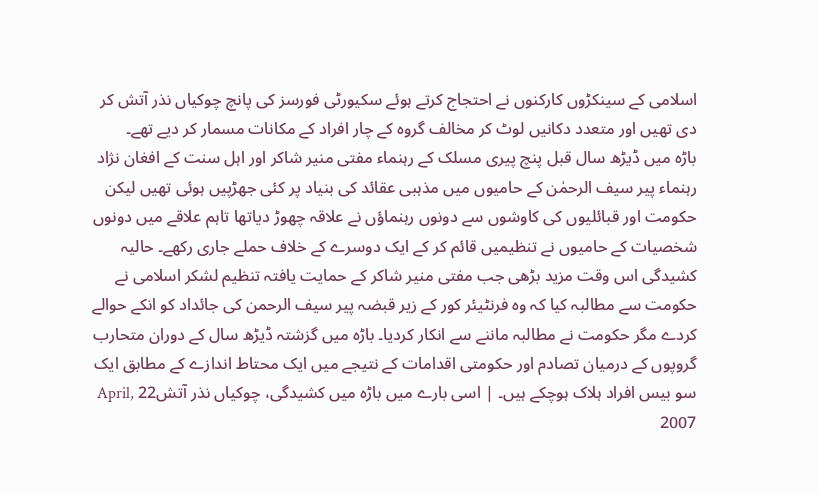اسلامی کے سینکڑوں کارکنوں نے احتجاج کرتے ہوئے سکیورٹی فورسز کی پانچ چوکیاں نذر آتش کر دی تھیں اور متعدد دکانیں لوٹ کر مخالف گروہ کے چار افراد کے مکانات مسمار کر دیے تھے۔
باڑہ میں ڈیڑھ سال قبل پنچ پیری مسلک کے رہنماء مفتی منیر شاکر اور اہل سنت کے افغان نژاد رہنماء پیر سیف الرحمٰن کے حامیوں میں مذہبی عقائد کی بنیاد پر کئی جھڑپیں ہوئی تھیں لیکن حکومت اور قبائلیوں کی کاوشوں سے دونوں رہنماؤں نے علاقہ چھوڑ دیاتھا تاہم علاقے میں دونوں شخصیات کے حامیوں نے تنظیمیں قائم کر کے ایک دوسرے کے خلاف حملے جاری رکھے۔ حالیہ کشیدگی اس وقت مزید بڑھی جب مفتی منیر شاکر کے حمایت یافتہ تنظیم لشکر اسلامی نے حکومت سے مطالبہ کیا کہ وہ فرنٹیئر کور کے زیر قبضہ پیر سیف الرحمن کی جائداد کو انکے حوالے کردے مگر حکومت نے مطالبہ ماننے سے انکار کردیا۔ باڑہ میں گزشتہ ڈیڑھ سال کے دوران متحارب گروپوں کے درمیان تصادم اور حکومتی اقدامات کے نتیجے میں ایک محتاط اندازے کے مطابق ایک سو بیس افراد ہلاک ہوچکے ہیں۔ | اسی بارے میں باڑہ میں کشیدگی، چوکیاں نذر آتش22 April, 2007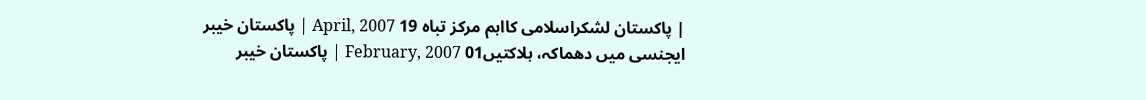| پاکستان لشکراسلامی کااہم مرکز تباہ 19 April, 2007 | پاکستان خیبر ایجنسی میں دھماکہ، ہلاکتیں01 February, 2007 | پاکستان خیبر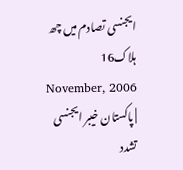ایجنسی تصادم میں چھ ہلاک16 November, 2006 | پاکستان خیبر ایجنسی تشدد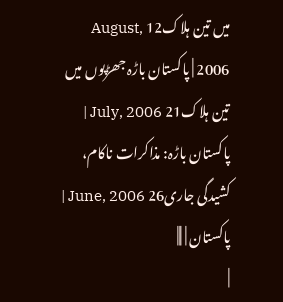میں تین ہلاک12 August, 2006 | پاکستان باڑہ جھڑپوں میں تین ہلاک21 July, 2006 | پاکستان باڑہ: مذاکرات ناکام، کشیدگی جاری26 June, 2006 | پاکستان | |||
|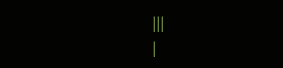|||
|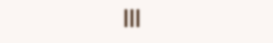|||